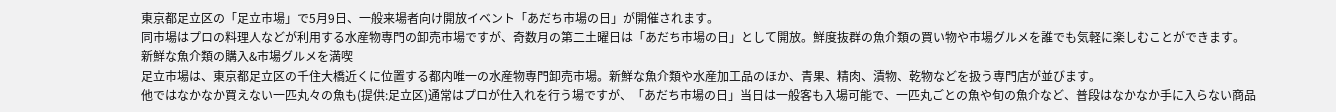東京都足立区の「足立市場」で5月9日、一般来場者向け開放イベント「あだち市場の日」が開催されます。
同市場はプロの料理人などが利用する水産物専門の卸売市場ですが、奇数月の第二土曜日は「あだち市場の日」として開放。鮮度抜群の魚介類の買い物や市場グルメを誰でも気軽に楽しむことができます。
新鮮な魚介類の購入&市場グルメを満喫
足立市場は、東京都足立区の千住大橋近くに位置する都内唯一の水産物専門卸売市場。新鮮な魚介類や水産加工品のほか、青果、精肉、漬物、乾物などを扱う専門店が並びます。
他ではなかなか買えない一匹丸々の魚も(提供:足立区)通常はプロが仕入れを行う場ですが、「あだち市場の日」当日は一般客も入場可能で、一匹丸ごとの魚や旬の魚介など、普段はなかなか手に入らない商品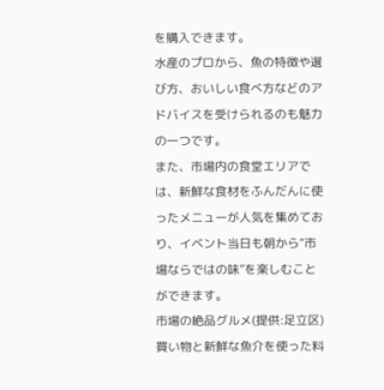を購入できます。
水産のプロから、魚の特徴や選び方、おいしい食べ方などのアドバイスを受けられるのも魅力の一つです。
また、市場内の食堂エリアでは、新鮮な食材をふんだんに使ったメニューが人気を集めており、イベント当日も朝から“市場ならではの味”を楽しむことができます。
市場の絶品グルメ(提供:足立区)買い物と新鮮な魚介を使った料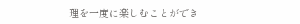理を一度に楽しむことができ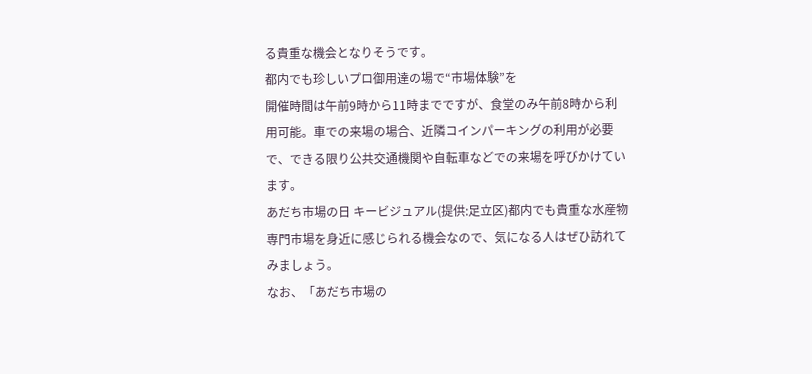る貴重な機会となりそうです。
都内でも珍しいプロ御用達の場で“市場体験”を
開催時間は午前9時から11時までですが、食堂のみ午前8時から利用可能。車での来場の場合、近隣コインパーキングの利用が必要で、できる限り公共交通機関や自転車などでの来場を呼びかけています。
あだち市場の日 キービジュアル(提供:足立区)都内でも貴重な水産物専門市場を身近に感じられる機会なので、気になる人はぜひ訪れてみましょう。
なお、「あだち市場の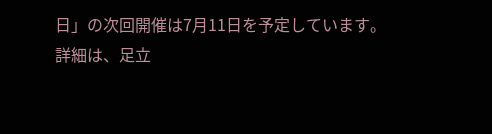日」の次回開催は7月11日を予定しています。
詳細は、足立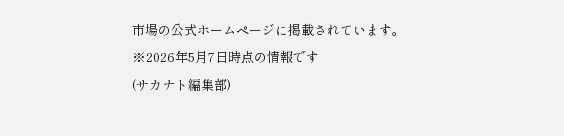市場の公式ホームページに掲載されています。
※2026年5月7日時点の情報です
(サカナト編集部)